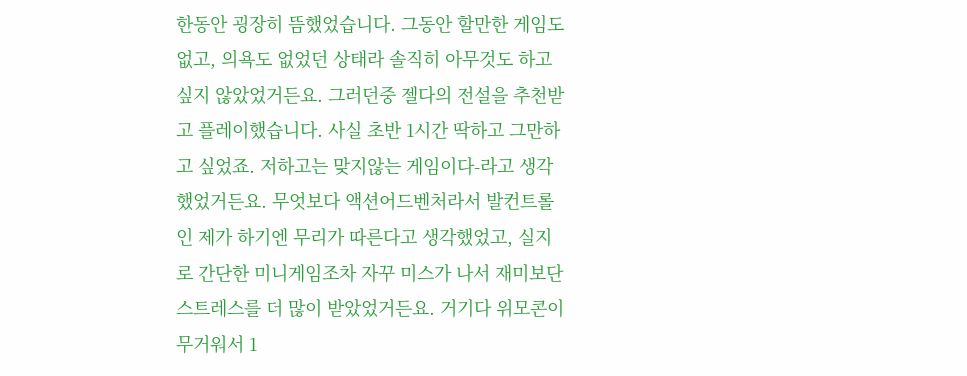한동안 굉장히 뜸했었습니다. 그동안 할만한 게임도 없고, 의욕도 없었던 상태라 솔직히 아무것도 하고싶지 않았었거든요. 그러던중 젤다의 전설을 추천받고 플레이했습니다. 사실 초반 1시간 딱하고 그만하고 싶었죠. 저하고는 맞지않는 게임이다-라고 생각했었거든요. 무엇보다 액션어드벤처라서 발컨트롤인 제가 하기엔 무리가 따른다고 생각했었고, 실지로 간단한 미니게임조차 자꾸 미스가 나서 재미보단 스트레스를 더 많이 받았었거든요. 거기다 위모콘이 무거워서 1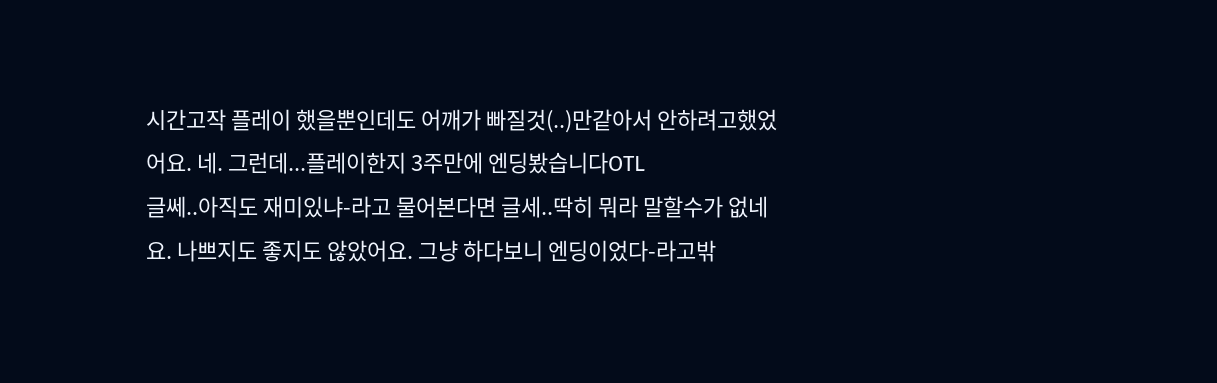시간고작 플레이 했을뿐인데도 어깨가 빠질것(..)만같아서 안하려고했었어요. 네. 그런데...플레이한지 3주만에 엔딩봤습니다OTL
글쎄..아직도 재미있냐-라고 물어본다면 글세..딱히 뭐라 말할수가 없네요. 나쁘지도 좋지도 않았어요. 그냥 하다보니 엔딩이었다-라고밖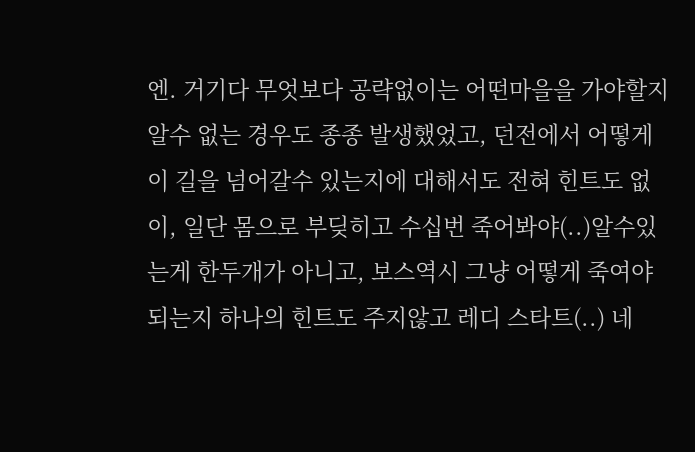엔. 거기다 무엇보다 공략없이는 어떤마을을 가야할지 알수 없는 경우도 종종 발생했었고, 던전에서 어떻게 이 길을 넘어갈수 있는지에 대해서도 전혀 힌트도 없이, 일단 몸으로 부딪히고 수십번 죽어봐야(..)알수있는게 한두개가 아니고, 보스역시 그냥 어떻게 죽여야되는지 하나의 힌트도 주지않고 레디 스타트(..) 네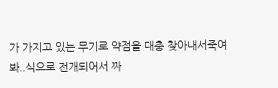가 가지고 있는 무기로 약점을 대충 찾아내서죽여봐..식으로 전개되어서 짜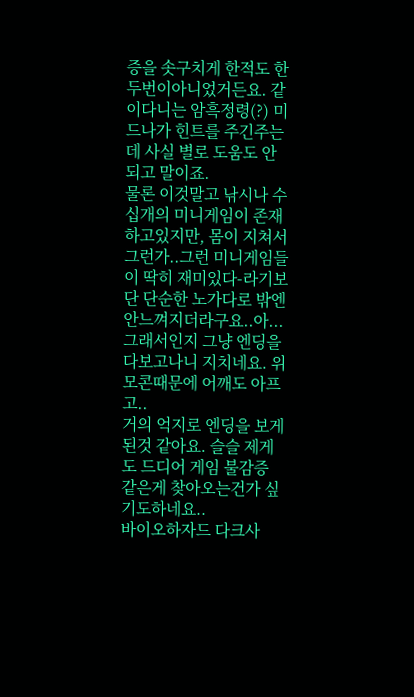증을 솟구치게 한적도 한두번이아니었거든요. 같이다니는 암흑정령(?) 미드나가 힌트를 주긴주는데 사실 별로 도움도 안되고 말이죠.
물론 이것말고 낚시나 수십개의 미니게임이 존재하고있지만, 몸이 지쳐서 그런가..그런 미니게임들이 딱히 재미있다-라기보단 단순한 노가다로 밖엔 안느껴지더라구요..아...그래서인지 그냥 엔딩을 다보고나니 지치네요. 위모콘때문에 어깨도 아프고..
거의 억지로 엔딩을 보게된것 같아요. 슬슬 제게도 드디어 게임 불감증 같은게 찾아오는건가 싶기도하네요..
바이오하자드 다크사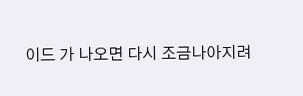이드 가 나오면 다시 조금나아지려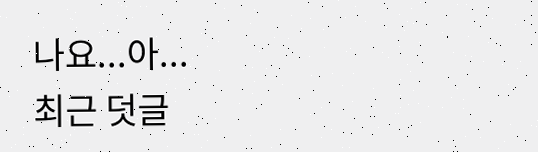나요...아...
최근 덧글